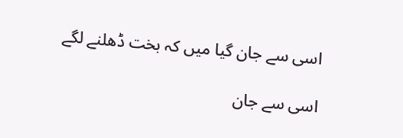اسی سے جان گیا میں کہ بخت ڈھلنے لگے

اسی سے جان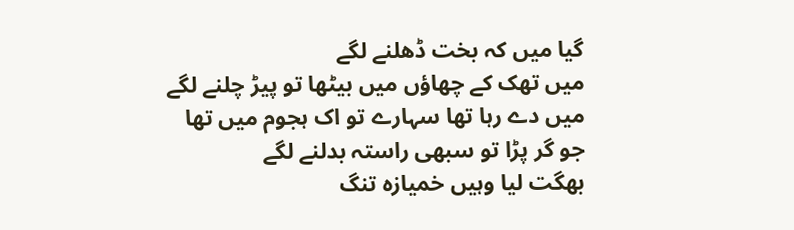گیا میں کہ بخت ڈھلنے لگے
میں تھک کے چھاؤں میں بیٹھا تو پیڑ چلنے لگے
میں دے رہا تھا سہارے تو اک ہجوم میں تھا
جو گر پڑا تو سبھی راستہ بدلنے لگے
بھگت لیا وہیں خمیازہ تنگ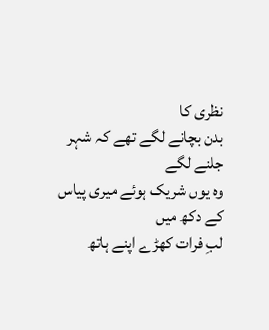نظری کا
بدن بچانے لگے تھے کہ شہر جلنے لگے
وہ یوں شریک ہوئے میری پیاس کے دکھ میں
لبِ فرات کھڑے اپنے ہاتھ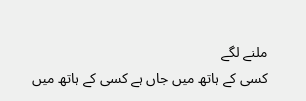ملنے لگے
کسی کے ہاتھ میں جاں ہے کسی کے ہاتھ میں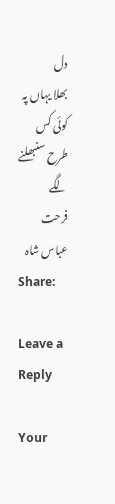دل
بھلا یہاں پہ کوئی کس طرح سنبھلنے لگے
فرحت عباس شاہ
Share:

Leave a Reply

Your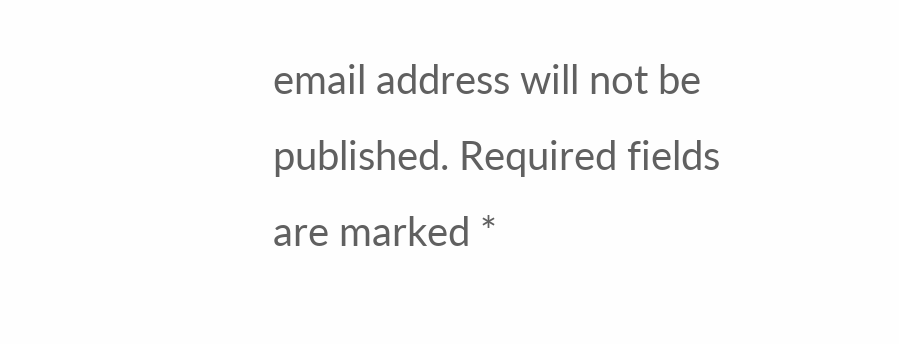email address will not be published. Required fields are marked *